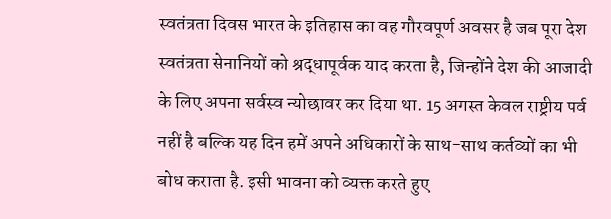स्वतंत्रता दिवस भारत के इतिहास का वह गौरवपूर्ण अवसर है जब पूरा देश स्वतंत्रता सेनानियों को श्रद्धापूर्वक याद करता है, जिन्होंने देश की आजादी के लिए अपना सर्वस्व न्योछावर कर दिया था. 15 अगस्त केवल राष्ट्रीय पर्व नहीं है बल्कि यह दिन हमें अपने अधिकारों के साथ-साथ कर्तव्यों का भी बोध कराता है. इसी भावना को व्यक्त करते हुए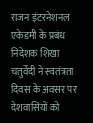राजन इंटरनेशनल एकेडमी के प्रबंध निदेशक शिखा चतुर्वेदी ने स्वतंत्रता दिवस के अवसर पर देशवासियों को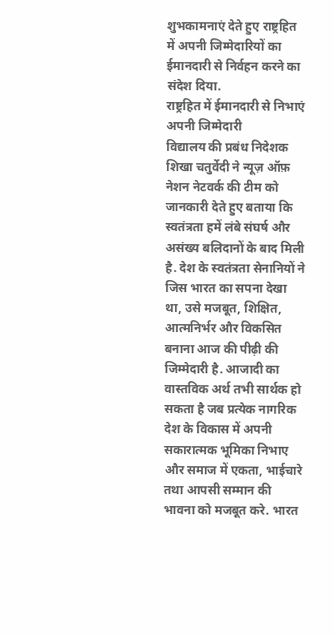शुभकामनाएं देते हुए राष्ट्रहित में अपनी जिम्मेदारियों का ईमानदारी से निर्वहन करने का संदेश दिया.
राष्ट्रहित में ईमानदारी से निभाएं अपनी जिम्मेदारी
विद्यालय की प्रबंध निदेशक शिखा चतुर्वेदी ने न्यूज़ ऑफ़ नेशन नेटवर्क की टीम को जानकारी देते हुए बताया कि स्वतंत्रता हमें लंबे संघर्ष और असंख्य बलिदानों के बाद मिली है. देश के स्वतंत्रता सेनानियों ने जिस भारत का सपना देखा था, उसे मजबूत, शिक्षित, आत्मनिर्भर और विकसित बनाना आज की पीढ़ी की जिम्मेदारी है. आजादी का वास्तविक अर्थ तभी सार्थक हो सकता है जब प्रत्येक नागरिक देश के विकास में अपनी सकारात्मक भूमिका निभाए और समाज में एकता, भाईचारे तथा आपसी सम्मान की भावना को मजबूत करे. भारत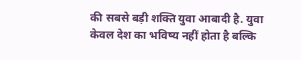की सबसे बड़ी शक्ति युवा आबादी है. युवा केवल देश का भविष्य नहीं होता है बल्कि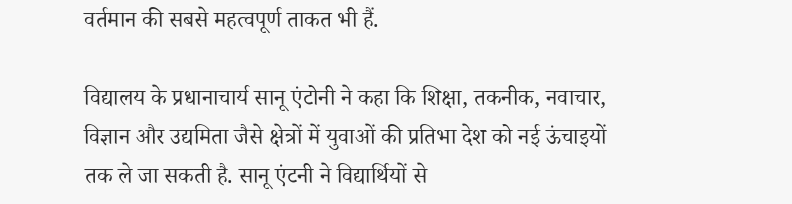वर्तमान की सबसे महत्वपूर्ण ताकत भी हैं.

विद्यालय के प्रधानाचार्य सानू एंटोनी ने कहा कि शिक्षा, तकनीक, नवाचार, विज्ञान और उद्यमिता जैसे क्षेत्रों में युवाओं की प्रतिभा देश को नई ऊंचाइयों तक ले जा सकती है. सानू एंटनी ने विद्यार्थियों से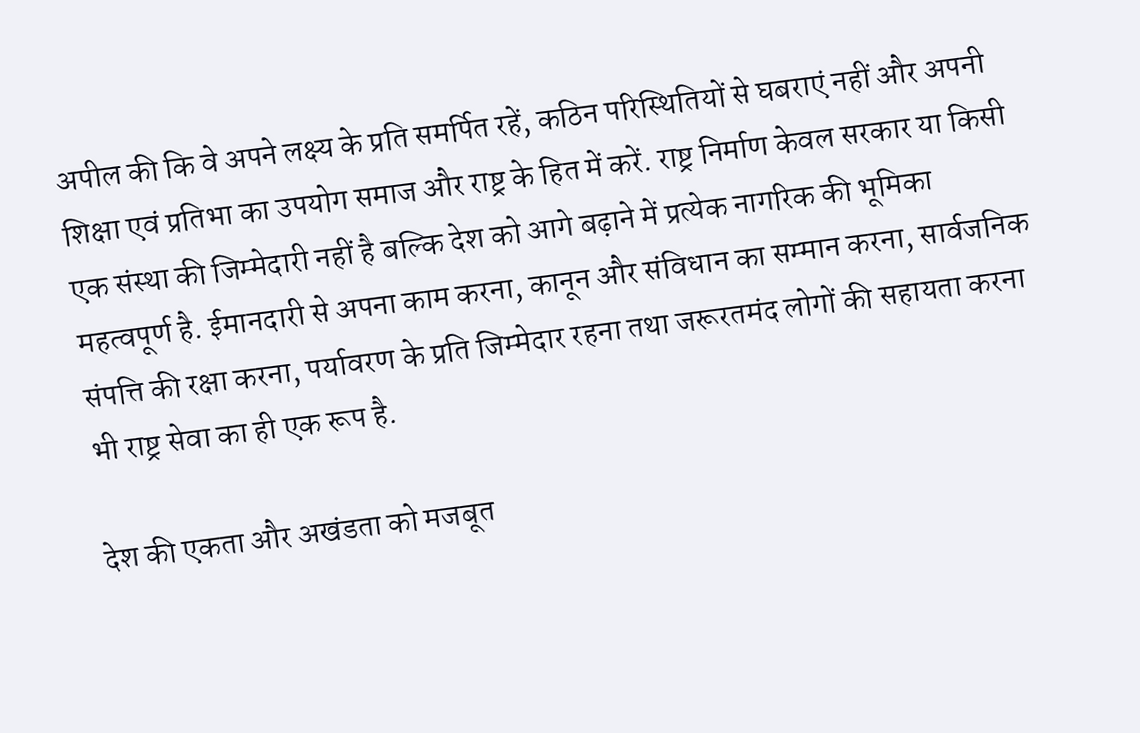अपील की कि वे अपने लक्ष्य के प्रति समर्पित रहें, कठिन परिस्थितियों से घबराएं नहीं और अपनी शिक्षा एवं प्रतिभा का उपयोग समाज और राष्ट्र के हित में करें. राष्ट्र निर्माण केवल सरकार या किसी एक संस्था की जिम्मेदारी नहीं है बल्कि देश को आगे बढ़ाने में प्रत्येक नागरिक की भूमिका महत्वपूर्ण है. ईमानदारी से अपना काम करना, कानून और संविधान का सम्मान करना, सार्वजनिक संपत्ति की रक्षा करना, पर्यावरण के प्रति जिम्मेदार रहना तथा जरूरतमंद लोगों की सहायता करना भी राष्ट्र सेवा का ही एक रूप है.

देश की एकता और अखंडता को मजबूत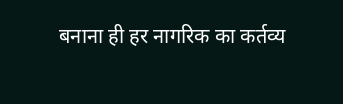बनाना ही हर नागरिक का कर्तव्य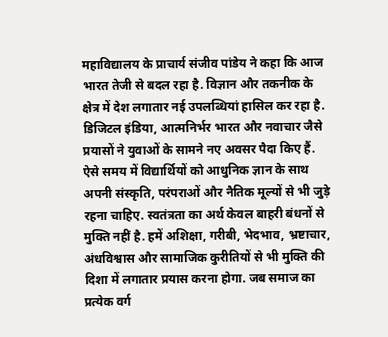महाविद्यालय के प्राचार्य संजीव पांडेय ने कहा कि आज भारत तेजी से बदल रहा है. विज्ञान और तकनीक के क्षेत्र में देश लगातार नई उपलब्धियां हासिल कर रहा है. डिजिटल इंडिया, आत्मनिर्भर भारत और नवाचार जैसे प्रयासों ने युवाओं के सामने नए अवसर पैदा किए हैं. ऐसे समय में विद्यार्थियों को आधुनिक ज्ञान के साथ अपनी संस्कृति, परंपराओं और नैतिक मूल्यों से भी जुड़े रहना चाहिए. स्वतंत्रता का अर्थ केवल बाहरी बंधनों से मुक्ति नहीं है. हमें अशिक्षा, गरीबी, भेदभाव, भ्रष्टाचार, अंधविश्वास और सामाजिक कुरीतियों से भी मुक्ति की दिशा में लगातार प्रयास करना होगा. जब समाज का प्रत्येक वर्ग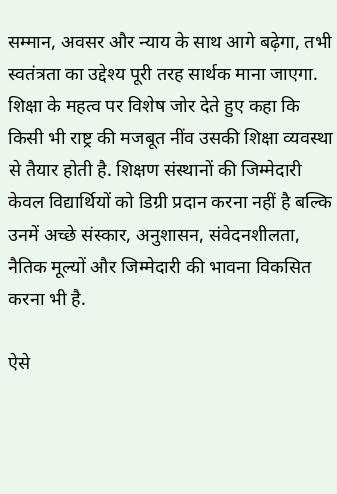सम्मान, अवसर और न्याय के साथ आगे बढ़ेगा, तभी स्वतंत्रता का उद्देश्य पूरी तरह सार्थक माना जाएगा. शिक्षा के महत्व पर विशेष जोर देते हुए कहा कि किसी भी राष्ट्र की मजबूत नींव उसकी शिक्षा व्यवस्था से तैयार होती है. शिक्षण संस्थानों की जिम्मेदारी केवल विद्यार्थियों को डिग्री प्रदान करना नहीं है बल्कि उनमें अच्छे संस्कार, अनुशासन, संवेदनशीलता, नैतिक मूल्यों और जिम्मेदारी की भावना विकसित करना भी है.

ऐसे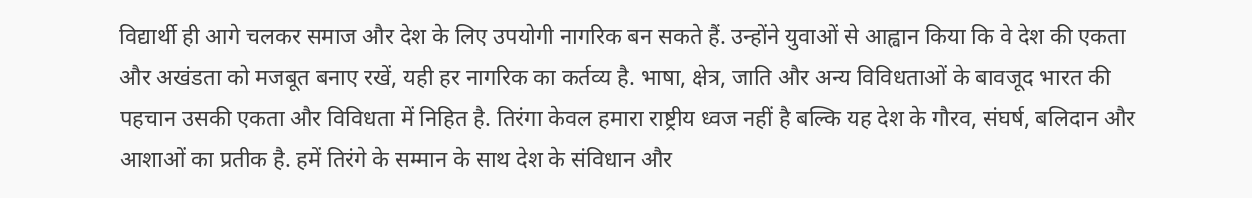विद्यार्थी ही आगे चलकर समाज और देश के लिए उपयोगी नागरिक बन सकते हैं. उन्होंने युवाओं से आह्वान किया कि वे देश की एकता और अखंडता को मजबूत बनाए रखें, यही हर नागरिक का कर्तव्य है. भाषा, क्षेत्र, जाति और अन्य विविधताओं के बावजूद भारत की पहचान उसकी एकता और विविधता में निहित है. तिरंगा केवल हमारा राष्ट्रीय ध्वज नहीं है बल्कि यह देश के गौरव, संघर्ष, बलिदान और आशाओं का प्रतीक है. हमें तिरंगे के सम्मान के साथ देश के संविधान और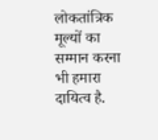लोकतांत्रिक मूल्यों का सम्मान करना भी हमारा दायित्व है.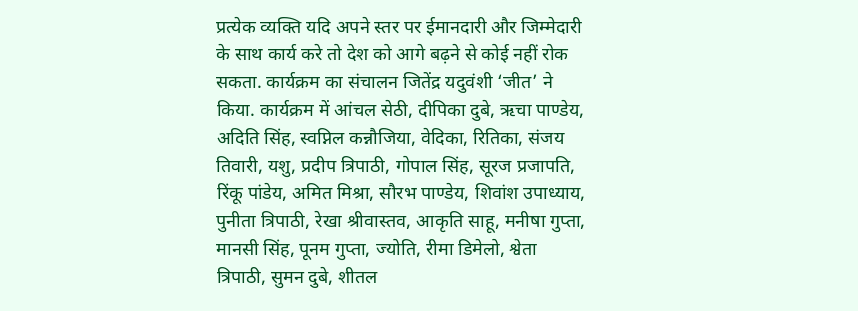प्रत्येक व्यक्ति यदि अपने स्तर पर ईमानदारी और जिम्मेदारी के साथ कार्य करे तो देश को आगे बढ़ने से कोई नहीं रोक सकता. कार्यक्रम का संचालन जितेंद्र यदुवंशी ‘जीत’ ने किया. कार्यक्रम में आंचल सेठी, दीपिका दुबे, ऋचा पाण्डेय, अदिति सिंह, स्वप्निल कन्नौजिया, वेदिका, रितिका, संजय तिवारी, यशु, प्रदीप त्रिपाठी, गोपाल सिंह, सूरज प्रजापति, रिंकू पांडेय, अमित मिश्रा, सौरभ पाण्डेय, शिवांश उपाध्याय, पुनीता त्रिपाठी, रेखा श्रीवास्तव, आकृति साहू, मनीषा गुप्ता, मानसी सिंह, पूनम गुप्ता, ज्योति, रीमा डिमेलो, श्वेता त्रिपाठी, सुमन दुबे, शीतल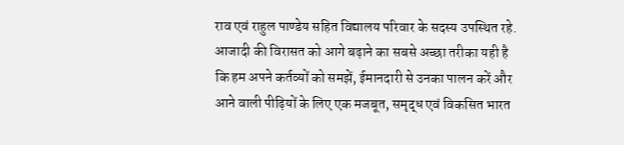राव एवं राहुल पाण्डेय सहित विद्यालय परिवार के सदस्य उपस्थित रहे. आजादी की विरासत को आगे बढ़ाने का सबसे अच्छा तरीका यही है कि हम अपने कर्तव्यों को समझें, ईमानदारी से उनका पालन करें और आने वाली पीढ़ियों के लिए एक मजबूत, समृद्ध एवं विकसित भारत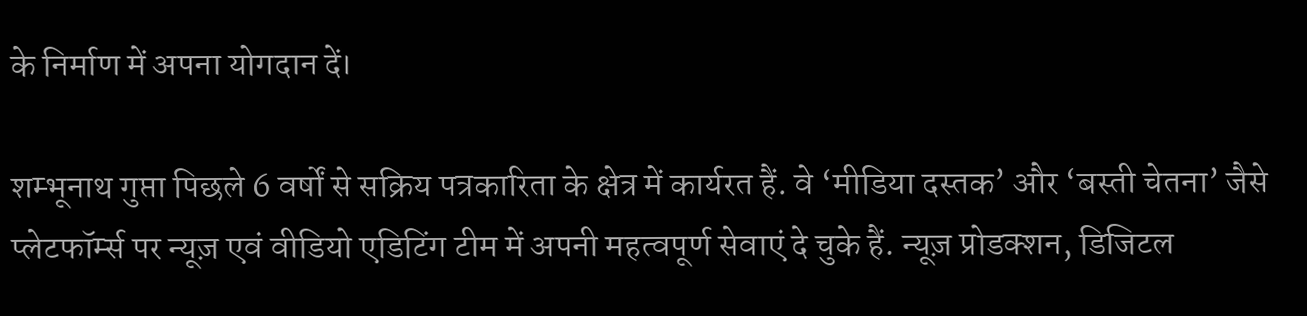के निर्माण में अपना योगदान दें।

शम्भूनाथ गुप्ता पिछले 6 वर्षों से सक्रिय पत्रकारिता के क्षेत्र में कार्यरत हैं. वे ‘मीडिया दस्तक’ और ‘बस्ती चेतना’ जैसे प्लेटफॉर्म्स पर न्यूज़ एवं वीडियो एडिटिंग टीम में अपनी महत्वपूर्ण सेवाएं दे चुके हैं. न्यूज़ प्रोडक्शन, डिजिटल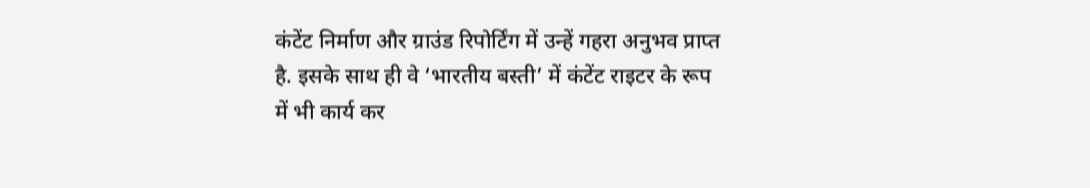कंटेंट निर्माण और ग्राउंड रिपोर्टिंग में उन्हें गहरा अनुभव प्राप्त है. इसके साथ ही वे ‘भारतीय बस्ती’ में कंटेंट राइटर के रूप में भी कार्य कर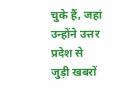चुके हैं, जहां उन्होंने उत्तर प्रदेश से जुड़ी खबरों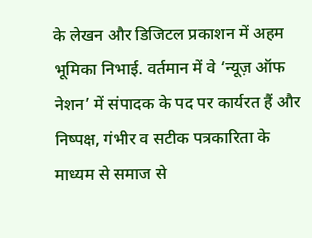के लेखन और डिजिटल प्रकाशन में अहम भूमिका निभाई. वर्तमान में वे ‘न्यूज़ ऑफ नेशन’ में संपादक के पद पर कार्यरत हैं और निष्पक्ष, गंभीर व सटीक पत्रकारिता के माध्यम से समाज से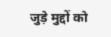जुड़े मुद्दों को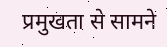प्रमुखता से सामने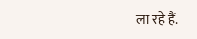ला रहे हैं.